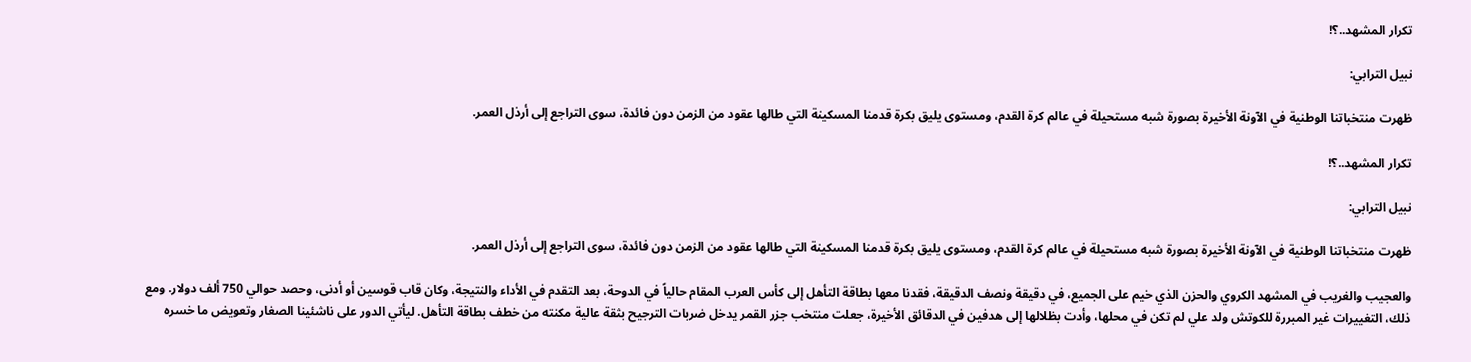تكرار المشهد..؟!

نبيل الترابي:

ظهرت منتخباتنا الوطنية في الآونة الأخيرة بصورة شبه مستحيلة في عالم كرة القدم، ومستوى يليق بكرة قدمنا المسكينة التي طالها عقود من الزمن دون فائدة، سوى التراجع إلى أرذل العمر.

تكرار المشهد..؟!

نبيل الترابي:

ظهرت منتخباتنا الوطنية في الآونة الأخيرة بصورة شبه مستحيلة في عالم كرة القدم، ومستوى يليق بكرة قدمنا المسكينة التي طالها عقود من الزمن دون فائدة، سوى التراجع إلى أرذل العمر.

والعجيب والغريب في المشهد الكروي والحزن الذي خيم على الجميع، في دقيقة ونصف الدقيقة، فقدنا معها بطاقة التأهل إلى كأس العرب المقام حالياً في الدوحة، بعد التقدم في الأداء والنتيجة، وكان قاب قوسين أو أدنى، وحصد حوالي 750 ألف دولار. ومع ذلك، التغييرات غير المبررة للكوتش ولد علي لم تكن في محلها، وأدت بظلالها إلى هدفين في الدقائق الأخيرة، جعلت منتخب جزر القمر يدخل ضربات الترجيح بثقة عالية مكنته من خطف بطاقة التأهل. ليأتي الدور على ناشئينا الصغار وتعويض ما خسره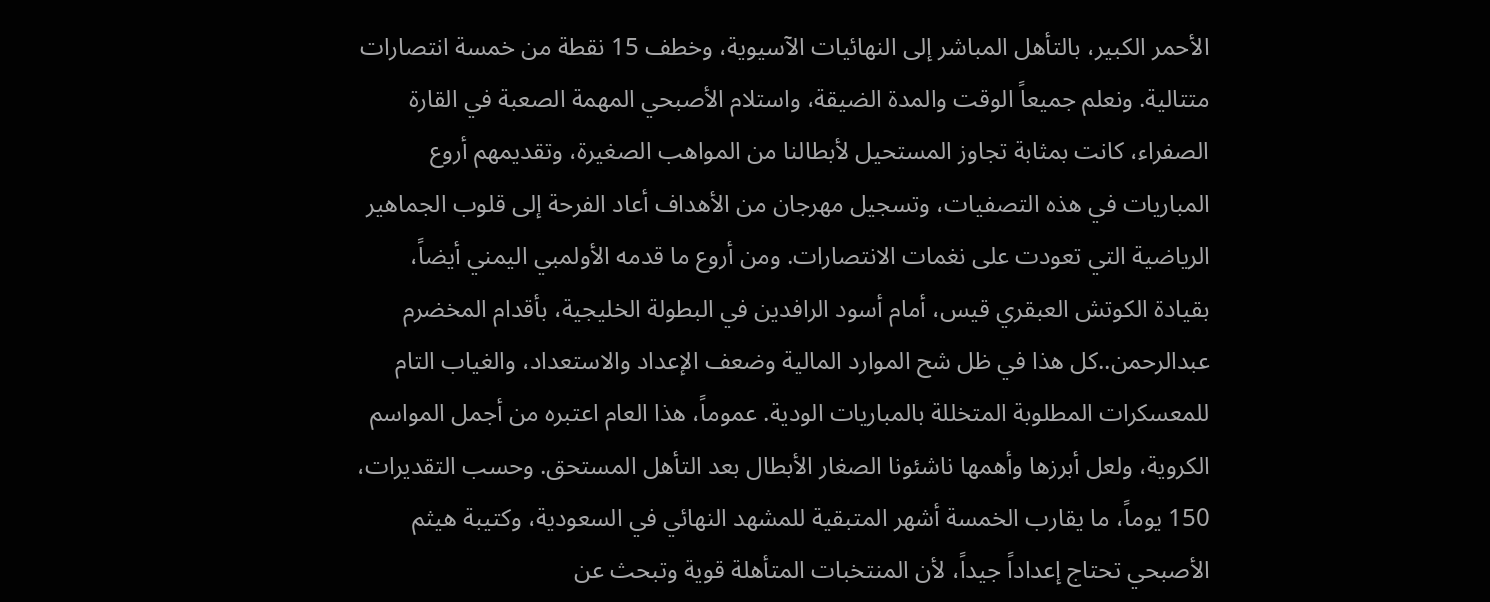الأحمر الكبير، بالتأهل المباشر إلى النهائيات الآسيوية، وخطف 15 نقطة من خمسة انتصارات متتالية. ونعلم جميعاً الوقت والمدة الضيقة، واستلام الأصبحي المهمة الصعبة في القارة الصفراء، كانت بمثابة تجاوز المستحيل لأبطالنا من المواهب الصغيرة، وتقديمهم أروع المباريات في هذه التصفيات، وتسجيل مهرجان من الأهداف أعاد الفرحة إلى قلوب الجماهير الرياضية التي تعودت على نغمات الانتصارات. ومن أروع ما قدمه الأولمبي اليمني أيضاً، بقيادة الكوتش العبقري قيس، أمام أسود الرافدين في البطولة الخليجية، بأقدام المخضرم عبدالرحمن..كل هذا في ظل شح الموارد المالية وضعف الإعداد والاستعداد، والغياب التام للمعسكرات المطلوبة المتخللة بالمباريات الودية. عموماً، هذا العام اعتبره من أجمل المواسم الكروية، ولعل أبرزها وأهمها ناشئونا الصغار الأبطال بعد التأهل المستحق. وحسب التقديرات، 150 يوماً، ما يقارب الخمسة أشهر المتبقية للمشهد النهائي في السعودية، وكتيبة هيثم الأصبحي تحتاج إعداداً جيداً، لأن المنتخبات المتأهلة قوية وتبحث عن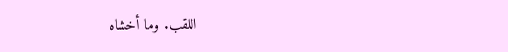اللقب. وما أخشاه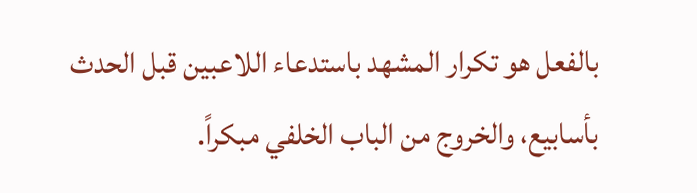بالفعل هو تكرار المشهد باستدعاء اللاعبين قبل الحدث بأسابيع، والخروج من الباب الخلفي مبكراً.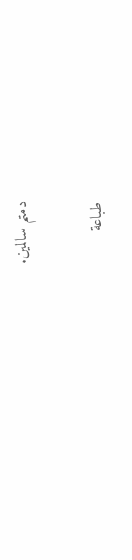دمتم سالمين.


طباعة